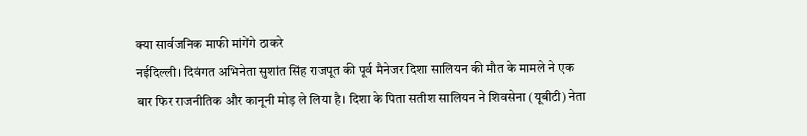क्या सार्वजनिक माफी मांगेंगे ठाकरे
नईदिल्ली। दिवंगत अभिनेता सुशांत सिंह राजपूत की पूर्व मैनेजर दिशा सालियन की मौत के मामले ने एक बार फिर राजनीतिक और कानूनी मोड़ ले लिया है। दिशा के पिता सतीश सालियन ने शिवसेना (यूबीटी) नेता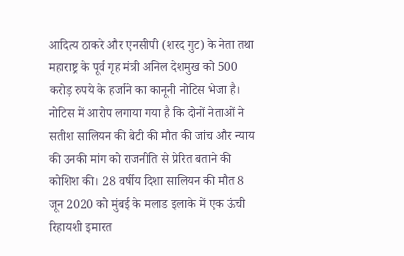आदित्य ठाकरे और एनसीपी (शरद गुट) के नेता तथा महाराष्ट्र के पूर्व गृह मंत्री अनिल देशमुख को 500 करोड़ रुपये के हर्जाने का कानूनी नोटिस भेजा है।
नोटिस में आरोप लगाया गया है कि दोनों नेताओं ने सतीश सालियन की बेटी की मौत की जांच और न्याय की उनकी मांग को राजनीति से प्रेरित बताने की कोशिश की। 28 वर्षीय दिशा सालियन की मौत 8 जून 2020 को मुंबई के मलाड इलाके में एक ऊंची रिहायशी इमारत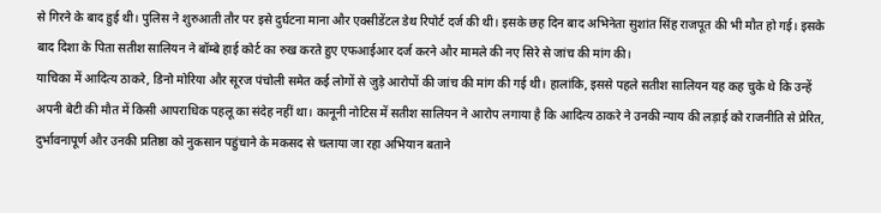से गिरने के बाद हुई थी। पुलिस ने शुरुआती तौर पर इसे दुर्घटना माना और एक्सीडेंटल डेथ रिपोर्ट दर्ज की थी। इसके छह दिन बाद अभिनेता सुशांत सिंह राजपूत की भी मौत हो गई। इसके बाद दिशा के पिता सतीश सालियन ने बॉम्बे हाई कोर्ट का रुख करते हुए एफआईआर दर्ज करने और मामले की नए सिरे से जांच की मांग की।
याचिका में आदित्य ठाकरे, डिनो मोरिया और सूरज पंचोली समेत कई लोगों से जुड़े आरोपों की जांच की मांग की गई थी। हालांकि, इससे पहले सतीश सालियन यह कह चुके थे कि उन्हें अपनी बेटी की मौत में किसी आपराधिक पहलू का संदेह नहीं था। कानूनी नोटिस में सतीश सालियन ने आरोप लगाया है कि आदित्य ठाकरे ने उनकी न्याय की लड़ाई को राजनीति से प्रेरित, दुर्भावनापूर्ण और उनकी प्रतिष्ठा को नुकसान पहुंचाने के मकसद से चलाया जा रहा अभियान बताने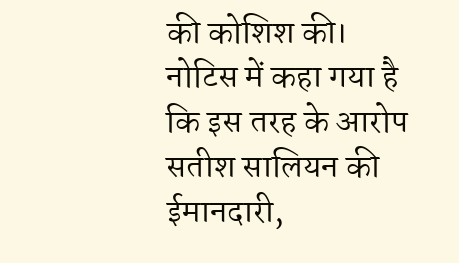की कोशिश की।
नोटिस में कहा गया है कि इस तरह के आरोप सतीश सालियन की ईमानदारी,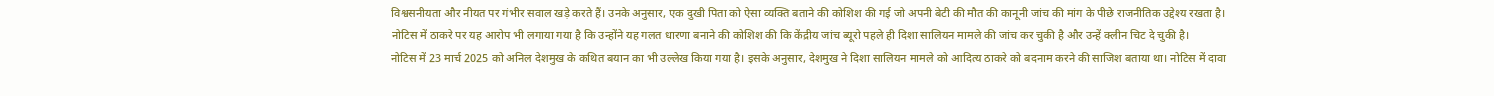विश्वसनीयता और नीयत पर गंभीर सवाल खड़े करते हैं। उनके अनुसार, एक दुखी पिता को ऐसा व्यक्ति बताने की कोशिश की गई जो अपनी बेटी की मौत की कानूनी जांच की मांग के पीछे राजनीतिक उद्देश्य रखता है। नोटिस में ठाकरे पर यह आरोप भी लगाया गया है कि उन्होंने यह गलत धारणा बनाने की कोशिश की कि केंद्रीय जांच ब्यूरो पहले ही दिशा सालियन मामले की जांच कर चुकी है और उन्हें क्लीन चिट दे चुकी है।
नोटिस में 23 मार्च 2025 को अनिल देशमुख के कथित बयान का भी उल्लेख किया गया है। इसके अनुसार, देशमुख ने दिशा सालियन मामले को आदित्य ठाकरे को बदनाम करने की साजिश बताया था। नोटिस में दावा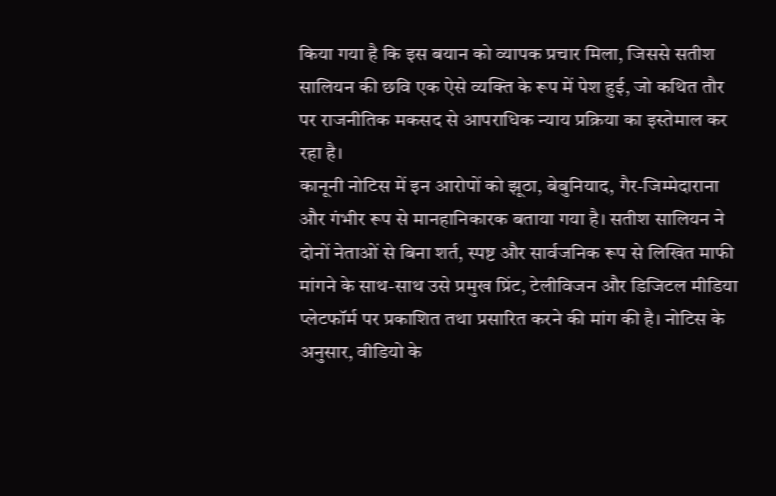किया गया है कि इस बयान को व्यापक प्रचार मिला, जिससे सतीश सालियन की छवि एक ऐसे व्यक्ति के रूप में पेश हुई, जो कथित तौर पर राजनीतिक मकसद से आपराधिक न्याय प्रक्रिया का इस्तेमाल कर रहा है।
कानूनी नोटिस में इन आरोपों को झूठा, बेबुनियाद, गैर-जिम्मेदाराना और गंभीर रूप से मानहानिकारक बताया गया है। सतीश सालियन ने दोनों नेताओं से बिना शर्त, स्पष्ट और सार्वजनिक रूप से लिखित माफी मांगने के साथ-साथ उसे प्रमुख प्रिंट, टेलीविजन और डिजिटल मीडिया प्लेटफॉर्म पर प्रकाशित तथा प्रसारित करने की मांग की है। नोटिस के अनुसार, वीडियो के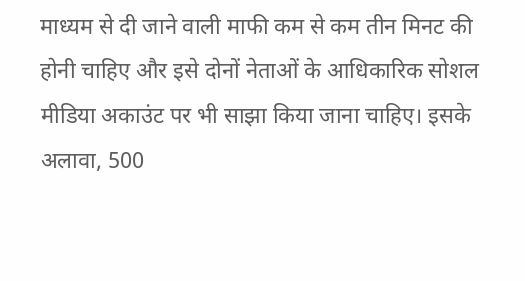माध्यम से दी जाने वाली माफी कम से कम तीन मिनट की होनी चाहिए और इसे दोनों नेताओं के आधिकारिक सोशल मीडिया अकाउंट पर भी साझा किया जाना चाहिए। इसके अलावा, 500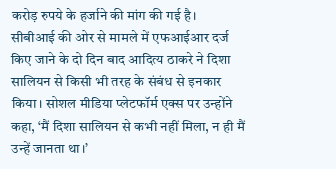करोड़ रुपये के हर्जाने की मांग की गई है।
सीबीआई की ओर से मामले में एफआईआर दर्ज किए जाने के दो दिन बाद आदित्य ठाकरे ने दिशा सालियन से किसी भी तरह के संबंध से इनकार किया। सोशल मीडिया प्लेटफॉर्म एक्स पर उन्होंने कहा, ‘मैं दिशा सालियन से कभी नहीं मिला, न ही मैं उन्हें जानता था।’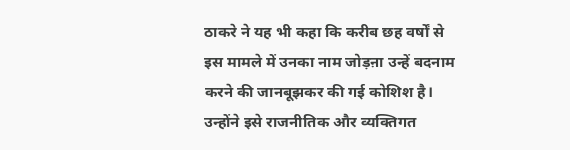ठाकरे ने यह भी कहा कि करीब छह वर्षों से इस मामले में उनका नाम जोड़ऩा उन्हें बदनाम करने की जानबूझकर की गई कोशिश है। उन्होंने इसे राजनीतिक और व्यक्तिगत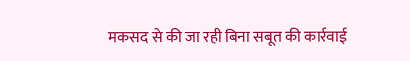मकसद से की जा रही बिना सबूत की कार्रवाई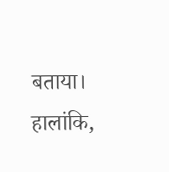बताया। हालांकि,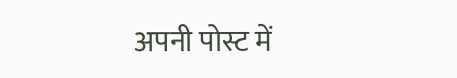अपनी पोस्ट में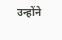उन्होंने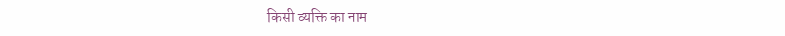किसी व्यक्ति का नाम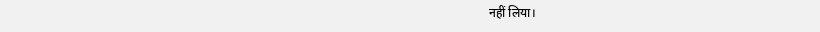नहीं लिया।